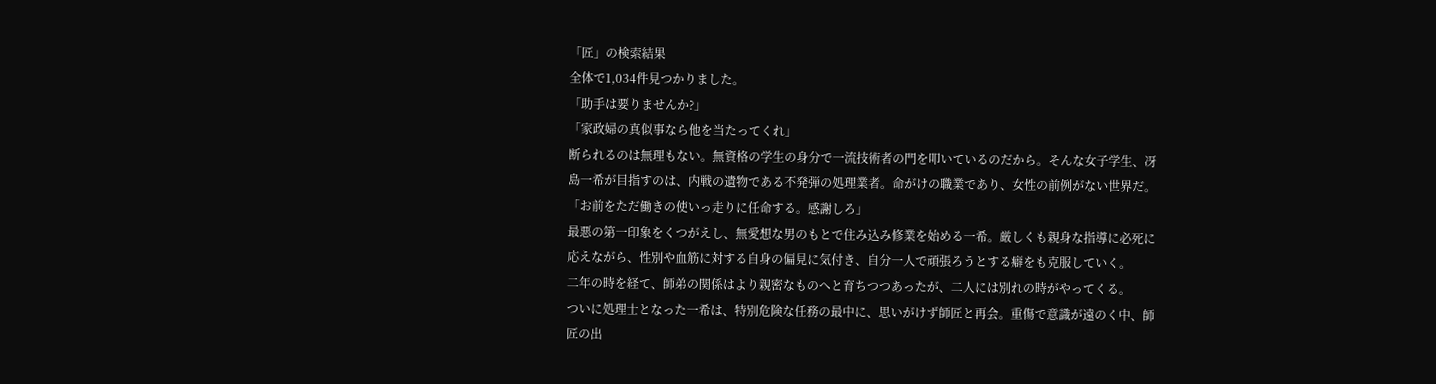「匠」の検索結果
全体で1,034件見つかりました。
「助手は要りませんか?」
「家政婦の真似事なら他を当たってくれ」
断られるのは無理もない。無資格の学生の身分で一流技術者の門を叩いているのだから。そんな女子学生、冴島一希が目指すのは、内戦の遺物である不発弾の処理業者。命がけの職業であり、女性の前例がない世界だ。
「お前をただ働きの使いっ走りに任命する。感謝しろ」
最悪の第一印象をくつがえし、無愛想な男のもとで住み込み修業を始める一希。厳しくも親身な指導に必死に応えながら、性別や血筋に対する自身の偏見に気付き、自分一人で頑張ろうとする癖をも克服していく。
二年の時を経て、師弟の関係はより親密なものへと育ちつつあったが、二人には別れの時がやってくる。
ついに処理士となった一希は、特別危険な任務の最中に、思いがけず師匠と再会。重傷で意識が遠のく中、師匠の出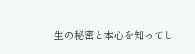生の秘密と本心を知ってし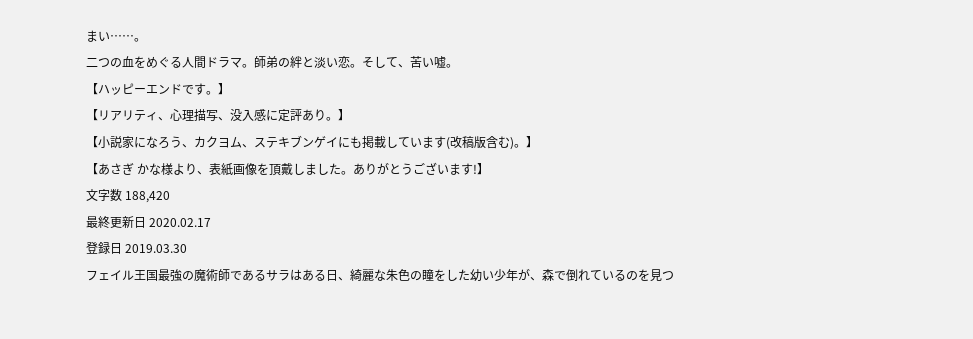まい……。
二つの血をめぐる人間ドラマ。師弟の絆と淡い恋。そして、苦い嘘。
【ハッピーエンドです。】
【リアリティ、心理描写、没入感に定評あり。】
【小説家になろう、カクヨム、ステキブンゲイにも掲載しています(改稿版含む)。】
【あさぎ かな様より、表紙画像を頂戴しました。ありがとうございます!】
文字数 188,420
最終更新日 2020.02.17
登録日 2019.03.30
フェイル王国最強の魔術師であるサラはある日、綺麗な朱色の瞳をした幼い少年が、森で倒れているのを見つ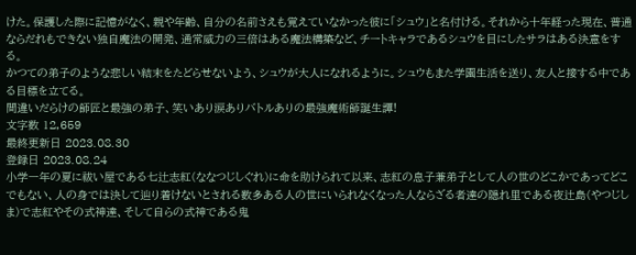けた。保護した際に記憶がなく、親や年齢、自分の名前さえも覚えていなかった彼に「シュウ」と名付ける。それから十年経った現在、普通ならだれもできない独自魔法の開発、通常威力の三倍はある魔法構築など、チートキャラであるシュウを目にしたサラはある決意をする。
かつての弟子のような悲しい結末をたどらせないよう、シュウが大人になれるように。シュウもまた学園生活を送り、友人と接する中である目標を立てる。
間違いだらけの師匠と最強の弟子、笑いあり涙ありバトルありの最強魔術師誕生譚!
文字数 12,659
最終更新日 2023.08.30
登録日 2023.08.24
小学一年の夏に祓い屋である七辻志紅(ななつじしぐれ)に命を助けられて以来、志紅の息子兼弟子として人の世のどこかであってどこでもない、人の身では決して辿り着けないとされる数多ある人の世にいられなくなった人ならざる者達の隠れ里である夜辻島(やつじしま)で志紅やその式神達、そして自らの式神である鬼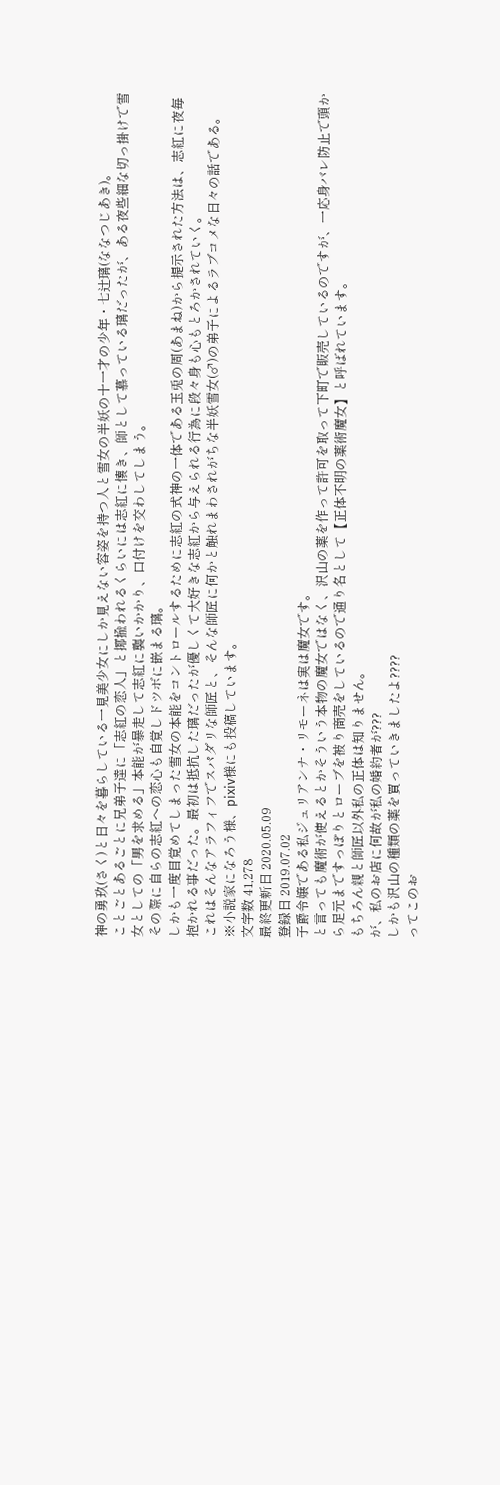神の勇玖(さく)と日々を暮らしている一見美少女にしか見えない容姿を持つ人と雪女の半妖の十一才の少年・七辻璃(ななつじあき)。
ことごとあるごとに兄弟子達に「志紅の恋人」と揶揄われるくらいには志紅に懐き、師として慕っている璃だったが、ある夜些細な切っ掛けで雪女としての「男を求める」本能が暴走して志紅に襲いかかり、口付けを交わしてしまう。
その際に自らの志紅への恋心も自覚しドツボに嵌まる璃。
しかも一度目覚めてしまった雪女の本能をコントロールするために志紅の式神の一体である玉兎の周(あまね)から提示された方法は、志紅に夜毎抱かれる事だった。最初は抵抗した璃だったが優しくて大好きな志紅から与えられる行為に段々身も心もとろかされていく。
これはそんなアラフィフでスパダリな師匠と、そんな師匠に何かと触れまわされがちな半妖雪女(♂)の弟子によるラブコメな日々の話である。
※小説家になろう様、pixiv様にも投稿しています。
文字数 41,278
最終更新日 2020.05.09
登録日 2019.07.02
子爵令嬢である私ジュリアンナ・リモーネは実は魔女です。
と言っても魔術が使えるとかそういう本物の魔女ではなく、沢山の薬を作って許可を取って下町で販売しているのですが、一応身バレ防止で頭から足元まですっぽりとローブを被り商売をしているので通り名として【正体不明の薬術魔女】と呼ばれています。
もちろん親と師匠以外私の正体は知りません。
が、私のお店に何故が私の婚約者が???
しかも沢山の種類の薬を買っていきましたよ????
ってこのお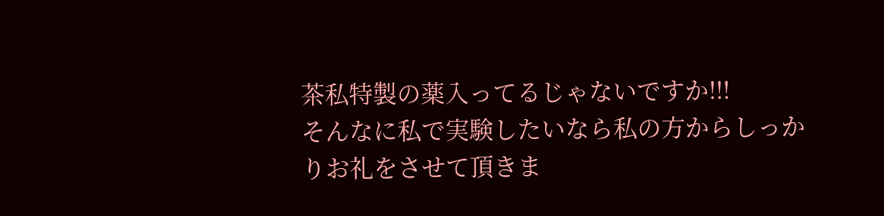茶私特製の薬入ってるじゃないですか!!!
そんなに私で実験したいなら私の方からしっかりお礼をさせて頂きま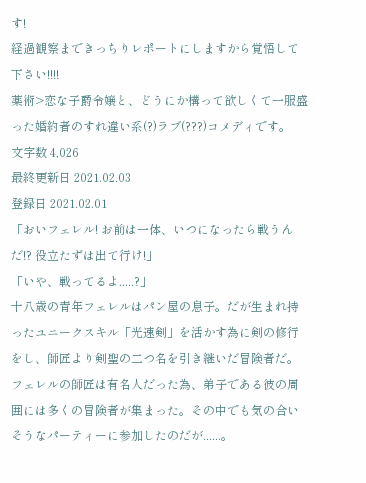す!
経過観察まできっちりレポートにしますから覚悟して下さい!!!!
薬術>恋な子爵令嬢と、どうにか構って欲しくて一服盛った婚約者のすれ違い系(?)ラブ(???)コメディです。
文字数 4,026
最終更新日 2021.02.03
登録日 2021.02.01
「おいフェレル! お前は一体、いつになったら戦うんだ!? 役立たずは出て行け!」
「いや、戦ってるよ.....?」
十八歳の青年フェレルはパン屋の息子。だが生まれ持ったユニークスキル「光速剣」を活かす為に剣の修行をし、師匠より剣聖の二つ名を引き継いだ冒険者だ。
フェレルの師匠は有名人だった為、弟子である彼の周囲には多くの冒険者が集まった。その中でも気の合いそうなパーティーに参加したのだが......。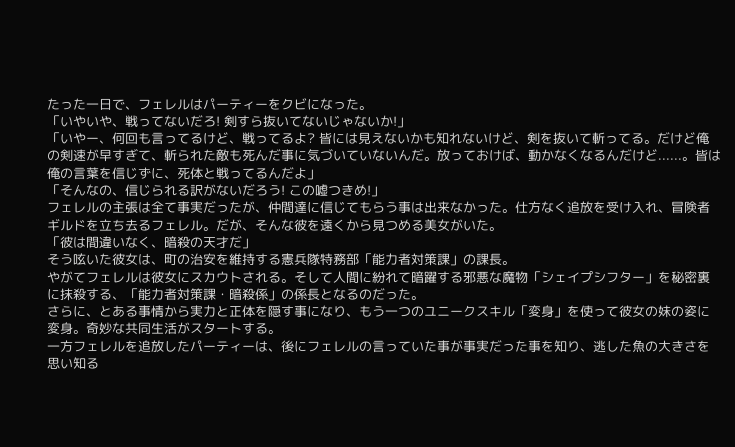たった一日で、フェレルはパーティーをクビになった。
「いやいや、戦ってないだろ! 剣すら抜いてないじゃないか!」
「いやー、何回も言ってるけど、戦ってるよ? 皆には見えないかも知れないけど、剣を抜いて斬ってる。だけど俺の剣速が早すぎて、斬られた敵も死んだ事に気づいていないんだ。放っておけば、動かなくなるんだけど......。皆は俺の言葉を信じずに、死体と戦ってるんだよ」
「そんなの、信じられる訳がないだろう! この嘘つきめ!」
フェレルの主張は全て事実だったが、仲間達に信じてもらう事は出来なかった。仕方なく追放を受け入れ、冒険者ギルドを立ち去るフェレル。だが、そんな彼を遠くから見つめる美女がいた。
「彼は間違いなく、暗殺の天才だ」
そう呟いた彼女は、町の治安を維持する憲兵隊特務部「能力者対策課」の課長。
やがてフェレルは彼女にスカウトされる。そして人間に紛れて暗躍する邪悪な魔物「シェイプシフター」を秘密裏に抹殺する、「能力者対策課・暗殺係」の係長となるのだった。
さらに、とある事情から実力と正体を隠す事になり、もう一つのユニークスキル「変身」を使って彼女の妹の姿に変身。奇妙な共同生活がスタートする。
一方フェレルを追放したパーティーは、後にフェレルの言っていた事が事実だった事を知り、逃した魚の大きさを思い知る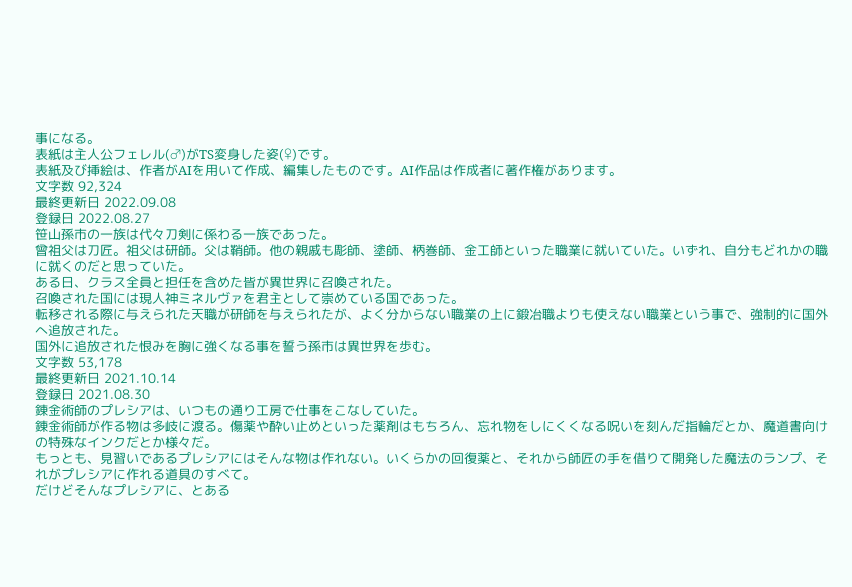事になる。
表紙は主人公フェレル(♂)がTS変身した姿(♀)です。
表紙及び挿絵は、作者がAIを用いて作成、編集したものです。AI作品は作成者に著作権があります。
文字数 92,324
最終更新日 2022.09.08
登録日 2022.08.27
笹山孫市の一族は代々刀剣に係わる一族であった。
曾祖父は刀匠。祖父は研師。父は鞘師。他の親戚も彫師、塗師、柄巻師、金工師といった職業に就いていた。いずれ、自分もどれかの職に就くのだと思っていた。
ある日、クラス全員と担任を含めた皆が異世界に召喚された。
召喚された国には現人神ミネルヴァを君主として崇めている国であった。
転移される際に与えられた天職が研師を与えられたが、よく分からない職業の上に鍛冶職よりも使えない職業という事で、強制的に国外へ追放された。
国外に追放された恨みを胸に強くなる事を誓う孫市は異世界を歩む。
文字数 53,178
最終更新日 2021.10.14
登録日 2021.08.30
錬金術師のプレシアは、いつもの通り工房で仕事をこなしていた。
錬金術師が作る物は多岐に渡る。傷薬や酔い止めといった薬剤はもちろん、忘れ物をしにくくなる呪いを刻んだ指輪だとか、魔道書向けの特殊なインクだとか様々だ。
もっとも、見習いであるプレシアにはそんな物は作れない。いくらかの回復薬と、それから師匠の手を借りて開発した魔法のランプ、それがプレシアに作れる道具のすべて。
だけどそんなプレシアに、とある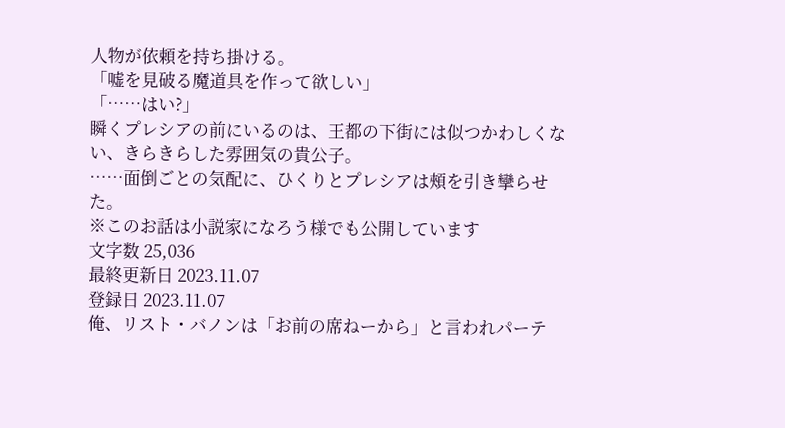人物が依頼を持ち掛ける。
「嘘を見破る魔道具を作って欲しい」
「……はい?」
瞬くプレシアの前にいるのは、王都の下街には似つかわしくない、きらきらした雰囲気の貴公子。
……面倒ごとの気配に、ひくりとプレシアは頰を引き攣らせた。
※このお話は小説家になろう様でも公開しています
文字数 25,036
最終更新日 2023.11.07
登録日 2023.11.07
俺、リスト・バノンは「お前の席ねーから」と言われパーテ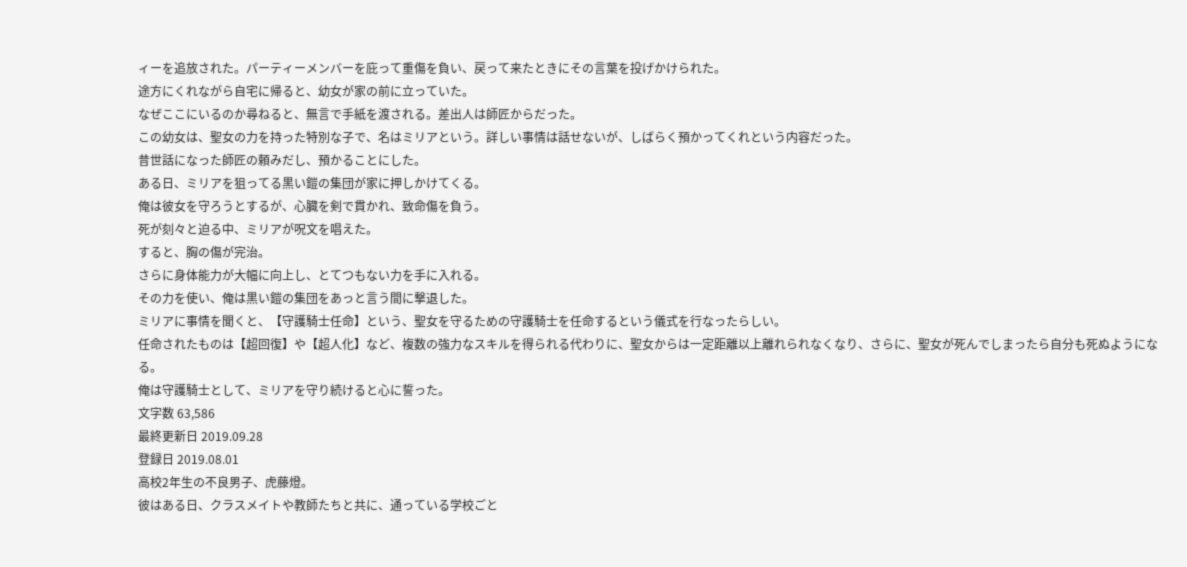ィーを追放された。パーティーメンバーを庇って重傷を負い、戻って来たときにその言葉を投げかけられた。
途方にくれながら自宅に帰ると、幼女が家の前に立っていた。
なぜここにいるのか尋ねると、無言で手紙を渡される。差出人は師匠からだった。
この幼女は、聖女の力を持った特別な子で、名はミリアという。詳しい事情は話せないが、しばらく預かってくれという内容だった。
昔世話になった師匠の頼みだし、預かることにした。
ある日、ミリアを狙ってる黒い鎧の集団が家に押しかけてくる。
俺は彼女を守ろうとするが、心臓を剣で貫かれ、致命傷を負う。
死が刻々と迫る中、ミリアが呪文を唱えた。
すると、胸の傷が完治。
さらに身体能力が大幅に向上し、とてつもない力を手に入れる。
その力を使い、俺は黒い鎧の集団をあっと言う間に撃退した。
ミリアに事情を聞くと、【守護騎士任命】という、聖女を守るための守護騎士を任命するという儀式を行なったらしい。
任命されたものは【超回復】や【超人化】など、複数の強力なスキルを得られる代わりに、聖女からは一定距離以上離れられなくなり、さらに、聖女が死んでしまったら自分も死ぬようになる。
俺は守護騎士として、ミリアを守り続けると心に誓った。
文字数 63,586
最終更新日 2019.09.28
登録日 2019.08.01
高校2年生の不良男子、虎藤燈。
彼はある日、クラスメイトや教師たちと共に、通っている学校ごと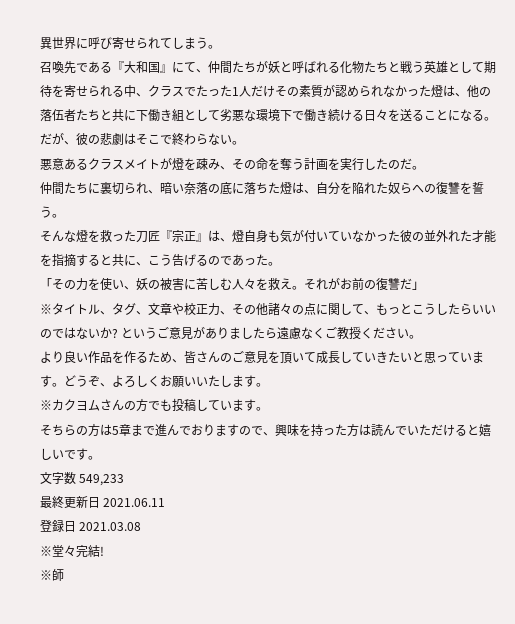異世界に呼び寄せられてしまう。
召喚先である『大和国』にて、仲間たちが妖と呼ばれる化物たちと戦う英雄として期待を寄せられる中、クラスでたった1人だけその素質が認められなかった燈は、他の落伍者たちと共に下働き組として劣悪な環境下で働き続ける日々を送ることになる。
だが、彼の悲劇はそこで終わらない。
悪意あるクラスメイトが燈を疎み、その命を奪う計画を実行したのだ。
仲間たちに裏切られ、暗い奈落の底に落ちた燈は、自分を陥れた奴らへの復讐を誓う。
そんな燈を救った刀匠『宗正』は、燈自身も気が付いていなかった彼の並外れた才能を指摘すると共に、こう告げるのであった。
「その力を使い、妖の被害に苦しむ人々を救え。それがお前の復讐だ」
※タイトル、タグ、文章や校正力、その他諸々の点に関して、もっとこうしたらいいのではないか? というご意見がありましたら遠慮なくご教授ください。
より良い作品を作るため、皆さんのご意見を頂いて成長していきたいと思っています。どうぞ、よろしくお願いいたします。
※カクヨムさんの方でも投稿しています。
そちらの方は5章まで進んでおりますので、興味を持った方は読んでいただけると嬉しいです。
文字数 549,233
最終更新日 2021.06.11
登録日 2021.03.08
※堂々完結!
※師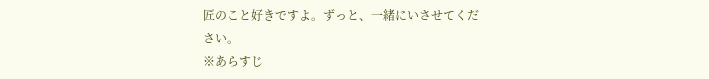匠のこと好きですよ。ずっと、一緒にいさせてください。
※あらすじ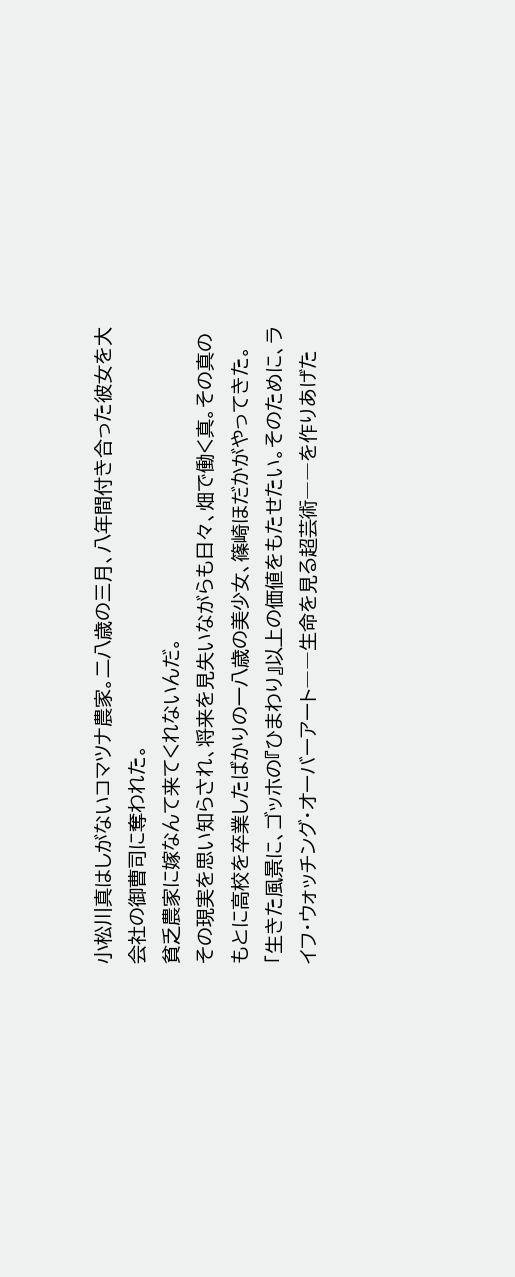小松川真はしがないコマツナ農家。二八歳の三月、八年間付き合った彼女を大会社の御曹司に奪われた。
貧乏農家に嫁なんて来てくれないんだ。
その現実を思い知らされ、将来を見失いながらも日々、畑で働く真。その真のもとに高校を卒業したばかりの一八歳の美少女、篠崎ほだかがやってきた。
「生きた風景に、ゴッホの『ひまわり』以上の価値をもたせたい。そのために、ライフ・ウォッチング・オーバーアート――生命を見る超芸術――を作りあげた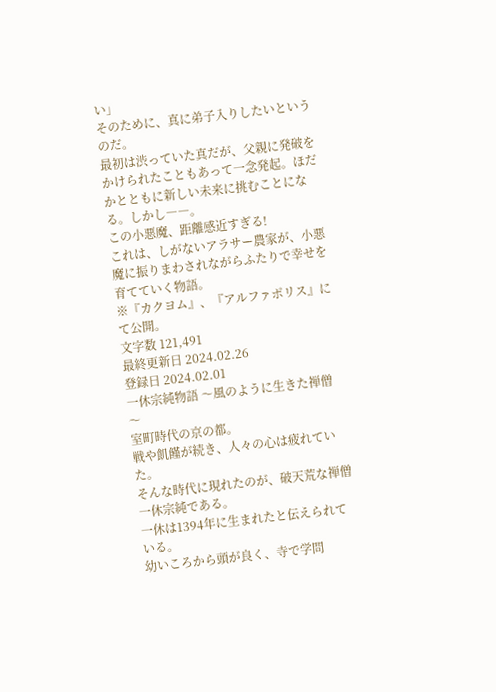い」
そのために、真に弟子入りしたいというのだ。
最初は渋っていた真だが、父親に発破をかけられたこともあって一念発起。ほだかとともに新しい未来に挑むことになる。しかし――。
この小悪魔、距離感近すぎる!
これは、しがないアラサー農家が、小悪魔に振りまわされながらふたりで幸せを育てていく物語。
※『カクヨム』、『アルファポリス』にて公開。
文字数 121,491
最終更新日 2024.02.26
登録日 2024.02.01
一休宗純物語 〜風のように生きた禅僧〜
室町時代の京の都。
戦や飢饉が続き、人々の心は疲れていた。
そんな時代に現れたのが、破天荒な禅僧 一休宗純である。
一休は1394年に生まれたと伝えられている。
幼いころから頭が良く、寺で学問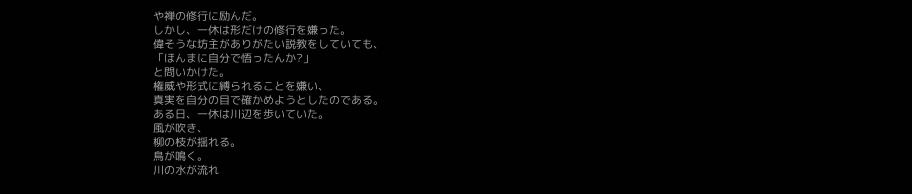や禅の修行に励んだ。
しかし、一休は形だけの修行を嫌った。
偉そうな坊主がありがたい説教をしていても、
「ほんまに自分で悟ったんか?」
と問いかけた。
権威や形式に縛られることを嫌い、
真実を自分の目で確かめようとしたのである。
ある日、一休は川辺を歩いていた。
風が吹き、
柳の枝が揺れる。
鳥が鳴く。
川の水が流れ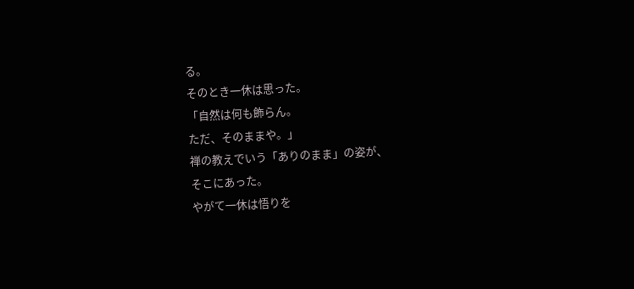る。
そのとき一休は思った。
「自然は何も飾らん。
ただ、そのままや。」
禅の教えでいう「ありのまま」の姿が、
そこにあった。
やがて一休は悟りを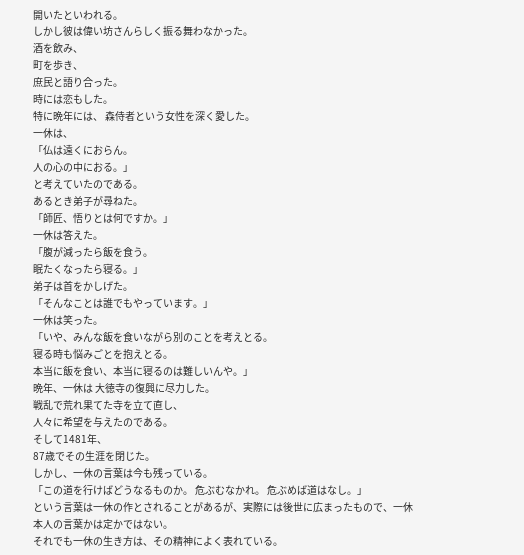開いたといわれる。
しかし彼は偉い坊さんらしく振る舞わなかった。
酒を飲み、
町を歩き、
庶民と語り合った。
時には恋もした。
特に晩年には、 森侍者という女性を深く愛した。
一休は、
「仏は遠くにおらん。
人の心の中におる。」
と考えていたのである。
あるとき弟子が尋ねた。
「師匠、悟りとは何ですか。」
一休は答えた。
「腹が減ったら飯を食う。
眠たくなったら寝る。」
弟子は首をかしげた。
「そんなことは誰でもやっています。」
一休は笑った。
「いや、みんな飯を食いながら別のことを考えとる。
寝る時も悩みごとを抱えとる。
本当に飯を食い、本当に寝るのは難しいんや。」
晩年、一休は 大徳寺の復興に尽力した。
戦乱で荒れ果てた寺を立て直し、
人々に希望を与えたのである。
そして1481年、
87歳でその生涯を閉じた。
しかし、一休の言葉は今も残っている。
「この道を行けばどうなるものか。 危ぶむなかれ。 危ぶめば道はなし。」
という言葉は一休の作とされることがあるが、実際には後世に広まったもので、一休本人の言葉かは定かではない。
それでも一休の生き方は、その精神によく表れている。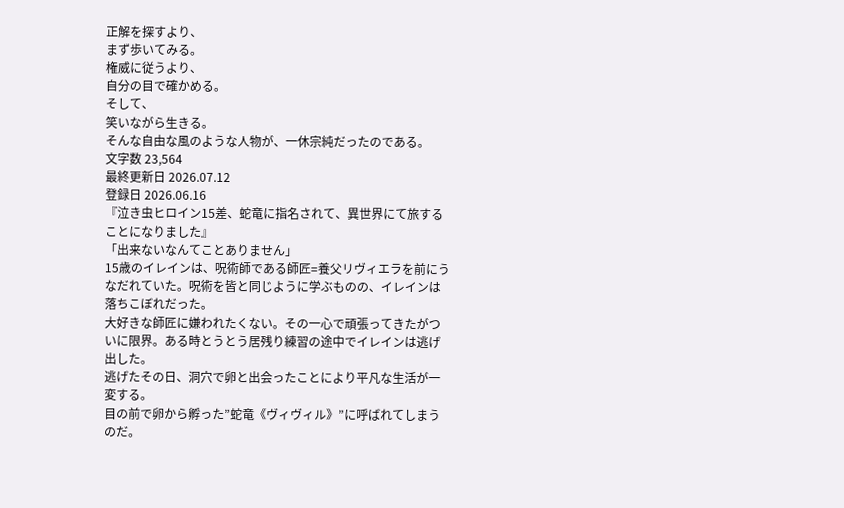正解を探すより、
まず歩いてみる。
権威に従うより、
自分の目で確かめる。
そして、
笑いながら生きる。
そんな自由な風のような人物が、一休宗純だったのである。
文字数 23,564
最終更新日 2026.07.12
登録日 2026.06.16
『泣き虫ヒロイン15差、蛇竜に指名されて、異世界にて旅することになりました』
「出来ないなんてことありません」
15歳のイレインは、呪術師である師匠=養父リヴィエラを前にうなだれていた。呪術を皆と同じように学ぶものの、イレインは落ちこぼれだった。
大好きな師匠に嫌われたくない。その一心で頑張ってきたがついに限界。ある時とうとう居残り練習の途中でイレインは逃げ出した。
逃げたその日、洞穴で卵と出会ったことにより平凡な生活が一変する。
目の前で卵から孵った”蛇竜《ヴィヴィル》”に呼ばれてしまうのだ。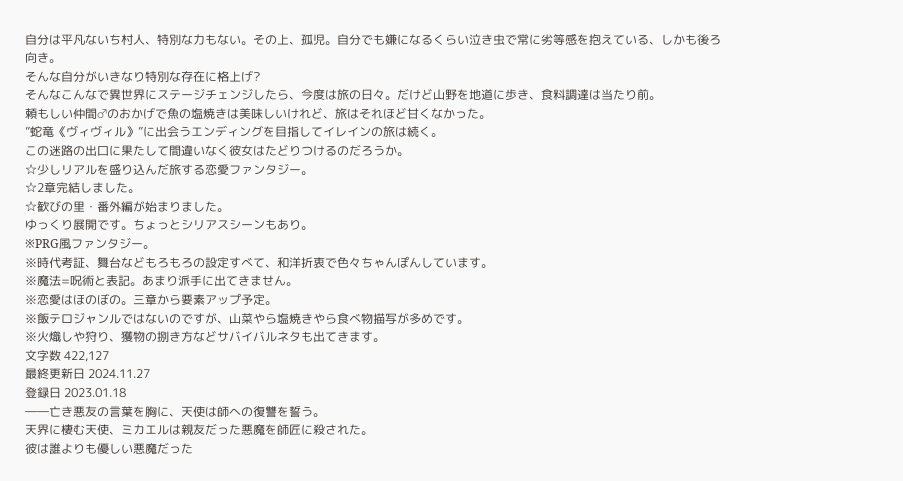自分は平凡ないち村人、特別な力もない。その上、孤児。自分でも嫌になるくらい泣き虫で常に劣等感を抱えている、しかも後ろ向き。
そんな自分がいきなり特別な存在に格上げ?
そんなこんなで異世界にステージチェンジしたら、今度は旅の日々。だけど山野を地道に歩き、食料調達は当たり前。
頼もしい仲間♂のおかげで魚の塩焼きは美味しいけれど、旅はそれほど甘くなかった。
”蛇竜《ヴィヴィル》”に出会うエンディングを目指してイレインの旅は続く。
この迷路の出口に果たして間違いなく彼女はたどりつけるのだろうか。
☆少しリアルを盛り込んだ旅する恋愛ファンタジー。
☆2章完結しました。
☆歓びの里・番外編が始まりました。
ゆっくり展開です。ちょっとシリアスシーンもあり。
※PRG風ファンタジー。
※時代考証、舞台などもろもろの設定すべて、和洋折衷で色々ちゃんぽんしています。
※魔法=呪術と表記。あまり派手に出てきません。
※恋愛はほのぼの。三章から要素アップ予定。
※飯テロジャンルではないのですが、山菜やら塩焼きやら食べ物描写が多めです。
※火熾しや狩り、獲物の捌き方などサバイバルネタも出てきます。
文字数 422,127
最終更新日 2024.11.27
登録日 2023.01.18
――亡き悪友の言葉を胸に、天使は師への復讐を誓う。
天界に棲む天使、ミカエルは親友だった悪魔を師匠に殺された。
彼は誰よりも優しい悪魔だった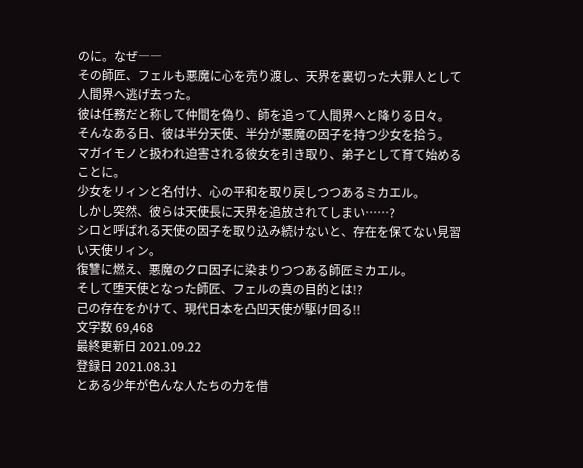のに。なぜ――
その師匠、フェルも悪魔に心を売り渡し、天界を裏切った大罪人として人間界へ逃げ去った。
彼は任務だと称して仲間を偽り、師を追って人間界へと降りる日々。
そんなある日、彼は半分天使、半分が悪魔の因子を持つ少女を拾う。
マガイモノと扱われ迫害される彼女を引き取り、弟子として育て始めることに。
少女をリィンと名付け、心の平和を取り戻しつつあるミカエル。
しかし突然、彼らは天使長に天界を追放されてしまい……?
シロと呼ばれる天使の因子を取り込み続けないと、存在を保てない見習い天使リィン。
復讐に燃え、悪魔のクロ因子に染まりつつある師匠ミカエル。
そして堕天使となった師匠、フェルの真の目的とは!?
己の存在をかけて、現代日本を凸凹天使が駆け回る!!
文字数 69,468
最終更新日 2021.09.22
登録日 2021.08.31
とある少年が色んな人たちの力を借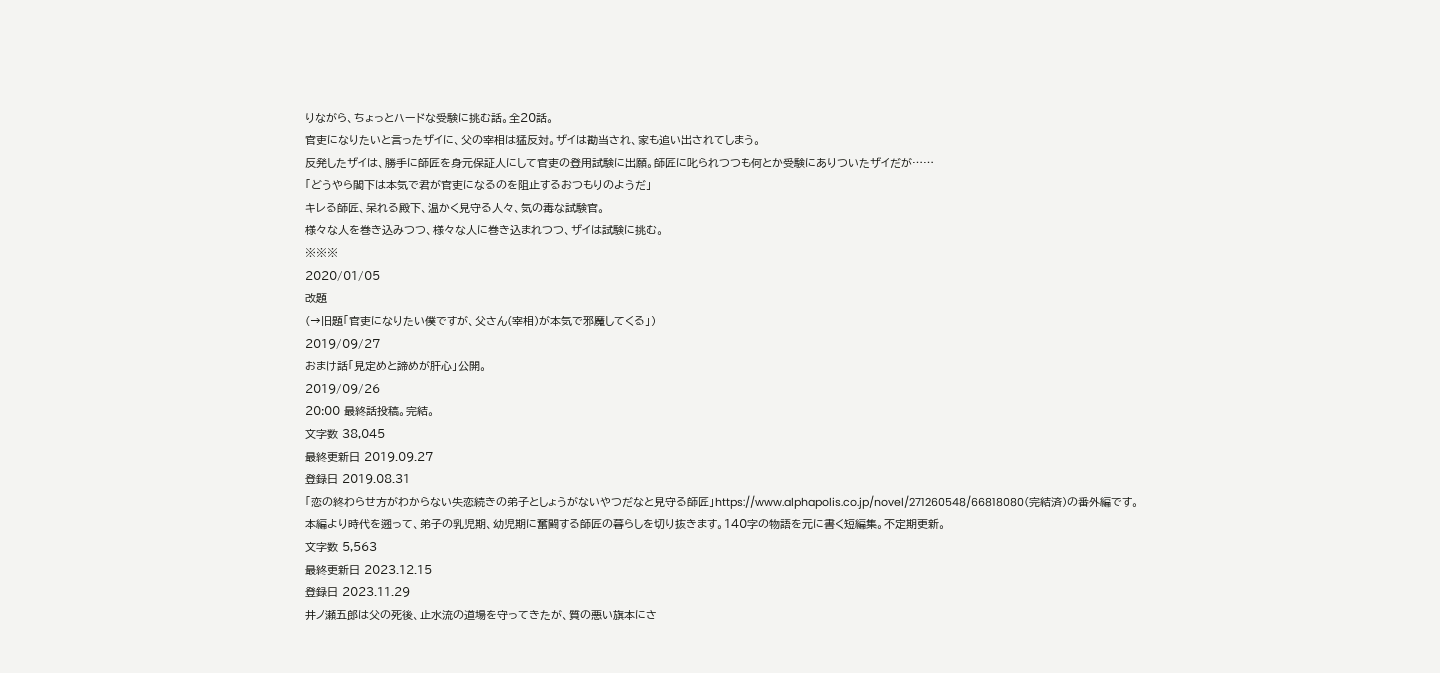りながら、ちょっとハードな受験に挑む話。全20話。
官吏になりたいと言ったザイに、父の宰相は猛反対。ザイは勘当され、家も追い出されてしまう。
反発したザイは、勝手に師匠を身元保証人にして官吏の登用試験に出願。師匠に叱られつつも何とか受験にありついたザイだが……
「どうやら閣下は本気で君が官吏になるのを阻止するおつもりのようだ」
キレる師匠、呆れる殿下、温かく見守る人々、気の毒な試験官。
様々な人を巻き込みつつ、様々な人に巻き込まれつつ、ザイは試験に挑む。
※※※
2020/01/05
改題
(→旧題「官吏になりたい僕ですが、父さん(宰相)が本気で邪魔してくる」)
2019/09/27
おまけ話「見定めと諦めが肝心」公開。
2019/09/26
20:00 最終話投稿。完結。
文字数 38,045
最終更新日 2019.09.27
登録日 2019.08.31
「恋の終わらせ方がわからない失恋続きの弟子としょうがないやつだなと見守る師匠」https://www.alphapolis.co.jp/novel/271260548/66818080(完結済)の番外編です。
本編より時代を遡って、弟子の乳児期、幼児期に奮闘する師匠の暮らしを切り抜きます。140字の物語を元に書く短編集。不定期更新。
文字数 5,563
最終更新日 2023.12.15
登録日 2023.11.29
井ノ瀬五郎は父の死後、止水流の道場を守ってきたが、質の悪い旗本にさ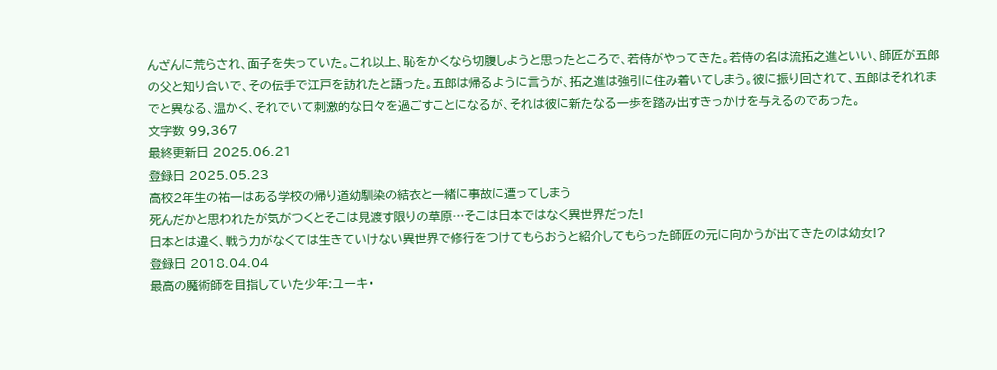んざんに荒らされ、面子を失っていた。これ以上、恥をかくなら切腹しようと思ったところで、若侍がやってきた。若侍の名は流拓之進といい、師匠が五郎の父と知り合いで、その伝手で江戸を訪れたと語った。五郎は帰るように言うが、拓之進は強引に住み着いてしまう。彼に振り回されて、五郎はそれれまでと異なる、温かく、それでいて刺激的な日々を過ごすことになるが、それは彼に新たなる一歩を踏み出すきっかけを与えるのであった。
文字数 99,367
最終更新日 2025.06.21
登録日 2025.05.23
高校2年生の祐一はある学校の帰り道幼馴染の結衣と一緒に事故に遭ってしまう
死んだかと思われたが気がつくとそこは見渡す限りの草原…そこは日本ではなく異世界だった!
日本とは違く、戦う力がなくては生きていけない異世界で修行をつけてもらおうと紹介してもらった師匠の元に向かうが出てきたのは幼女!?
登録日 2018.04.04
最高の魔術師を目指していた少年:ユーキ・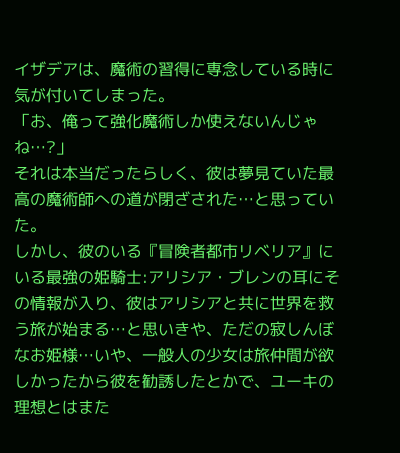イザデアは、魔術の習得に専念している時に気が付いてしまった。
「お、俺って強化魔術しか使えないんじゃね…?」
それは本当だったらしく、彼は夢見ていた最高の魔術師への道が閉ざされた…と思っていた。
しかし、彼のいる『冒険者都市リベリア』にいる最強の姫騎士:アリシア・ブレンの耳にその情報が入り、彼はアリシアと共に世界を救う旅が始まる…と思いきや、ただの寂しんぼなお姫様…いや、一般人の少女は旅仲間が欲しかったから彼を勧誘したとかで、ユーキの理想とはまた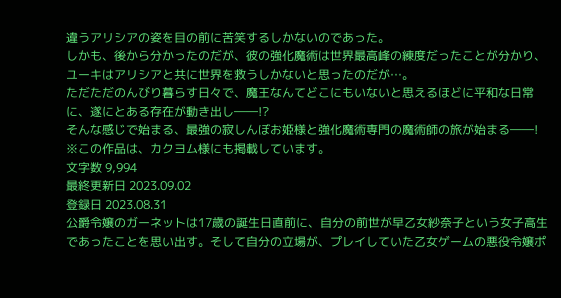違うアリシアの姿を目の前に苦笑するしかないのであった。
しかも、後から分かったのだが、彼の強化魔術は世界最高峰の練度だったことが分かり、ユーキはアリシアと共に世界を救うしかないと思ったのだが…。
ただただのんびり暮らす日々で、魔王なんてどこにもいないと思えるほどに平和な日常に、遂にとある存在が動き出し――!?
そんな感じで始まる、最強の寂しんぼお姫様と強化魔術専門の魔術師の旅が始まる――!
※この作品は、カクヨム様にも掲載しています。
文字数 9,994
最終更新日 2023.09.02
登録日 2023.08.31
公爵令嬢のガーネットは17歳の誕生日直前に、自分の前世が早乙女紗奈子という女子高生であったことを思い出す。そして自分の立場が、プレイしていた乙女ゲームの悪役令嬢ポ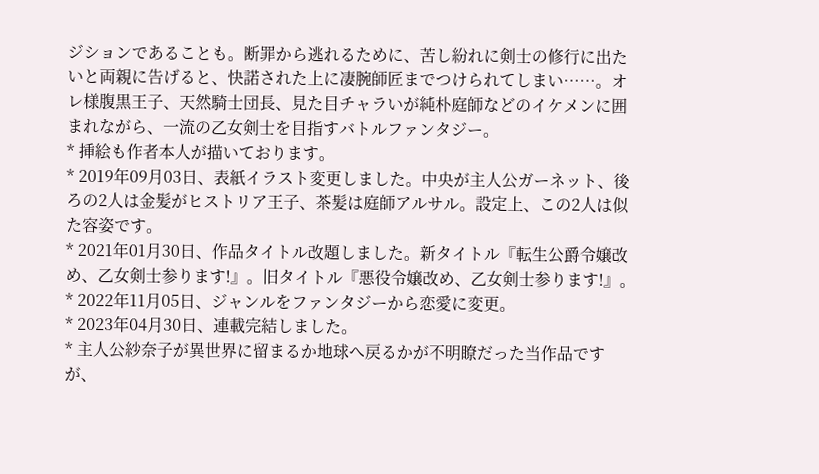ジションであることも。断罪から逃れるために、苦し紛れに剣士の修行に出たいと両親に告げると、快諾された上に凄腕師匠までつけられてしまい……。オレ様腹黒王子、天然騎士団長、見た目チャラいが純朴庭師などのイケメンに囲まれながら、一流の乙女剣士を目指すバトルファンタジー。
* 挿絵も作者本人が描いております。
* 2019年09月03日、表紙イラスト変更しました。中央が主人公ガーネット、後ろの2人は金髪がヒストリア王子、茶髪は庭師アルサル。設定上、この2人は似た容姿です。
* 2021年01月30日、作品タイトル改題しました。新タイトル『転生公爵令嬢改め、乙女剣士参ります!』。旧タイトル『悪役令嬢改め、乙女剣士参ります!』。
* 2022年11月05日、ジャンルをファンタジーから恋愛に変更。
* 2023年04月30日、連載完結しました。
* 主人公紗奈子が異世界に留まるか地球へ戻るかが不明瞭だった当作品ですが、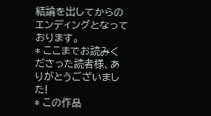結論を出してからのエンディングとなっております。
* ここまでお読みくださった読者様、ありがとうございました!
* この作品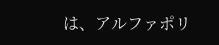は、アルファポリ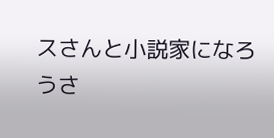スさんと小説家になろうさ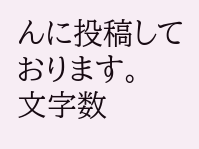んに投稿しております。
文字数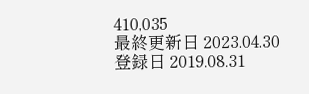410,035
最終更新日 2023.04.30
登録日 2019.08.31